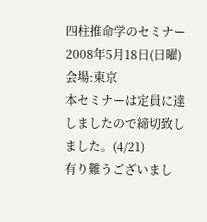四柱推命学のセミナー 2008年5月18日(日曜)会場:東京
本セミナーは定員に達しましたので締切致しました。(4/21)
有り難うございまし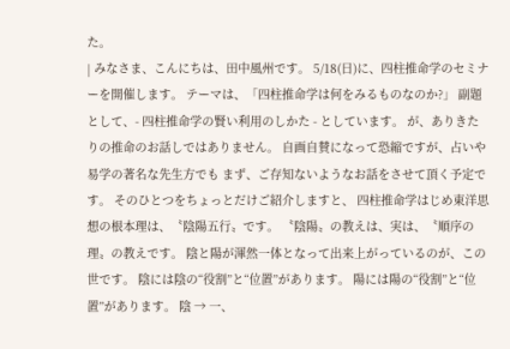た。
| みなさま、こんにちは、田中風州です。 5/18(日)に、四柱推命学のセミナーを開催します。 テーマは、「四柱推命学は何をみるものなのか?」 副題として、- 四柱推命学の賢い利用のしかた - としています。 が、ありきたりの推命のお話しではありません。 自画自賛になって恐縮ですが、占いや易学の著名な先生方でも まず、ご存知ないようなお話をさせて頂く予定です。 そのひとつをちょっとだけご紹介しますと、 四柱推命学はじめ東洋思想の根本理は、〝陰陽五行〟です。 〝陰陽〟の教えは、実は、〝順序の理〟の教えです。 陰と陽が渾然一体となって出来上がっているのが、この世です。 陰には陰の“役割”と“位置”があります。 陽には陽の“役割”と“位置”があります。 陰 → 一、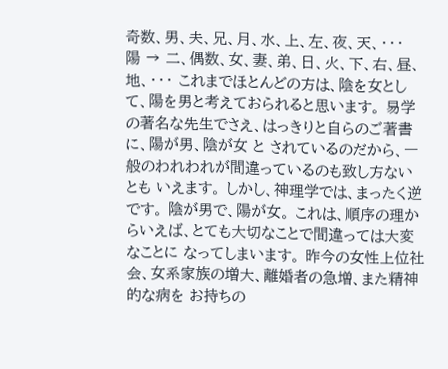奇数、男、夫、兄、月、水、上、左、夜、天、・・・ 陽 → 二、偶数、女、妻、弟、日、火、下、右、昼、地、・・・ これまでほとんどの方は、陰を女として、陽を男と考えておられると思います。 易学の著名な先生でさえ、はっきりと自らのご著書に、陽が男、陰が女 と されているのだから、一般のわれわれが間違っているのも致し方ないとも いえます。 しかし、神理学では、まったく逆です。 陰が男で、陽が女。 これは、順序の理からいえば、とても大切なことで間違っては大変なことに なってしまいます。 昨今の女性上位社会、女系家族の増大、離婚者の急増、また精神的な病を お持ちの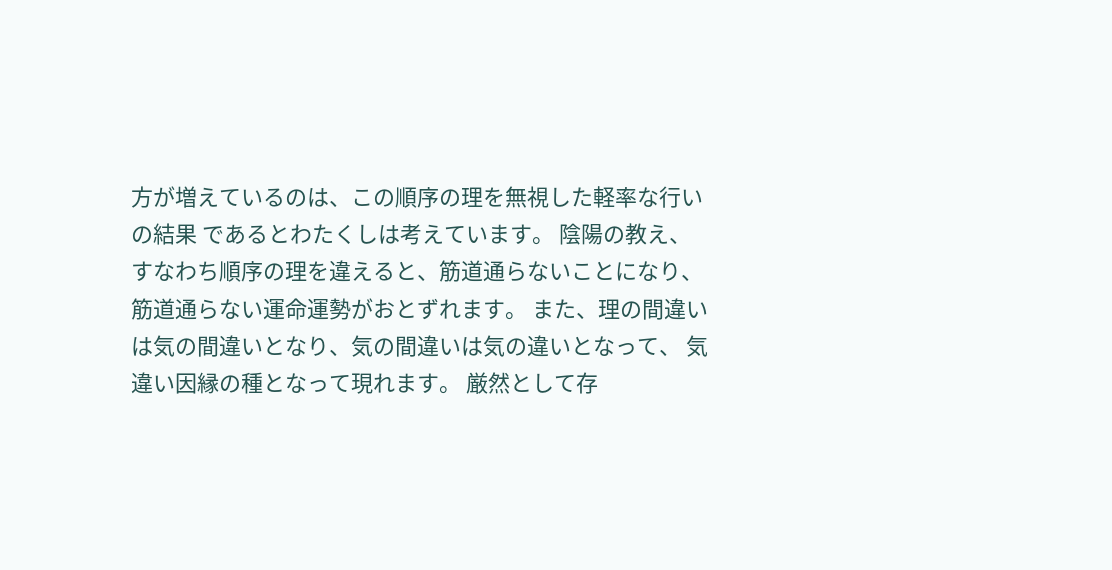方が増えているのは、この順序の理を無視した軽率な行いの結果 であるとわたくしは考えています。 陰陽の教え、すなわち順序の理を違えると、筋道通らないことになり、 筋道通らない運命運勢がおとずれます。 また、理の間違いは気の間違いとなり、気の間違いは気の違いとなって、 気違い因縁の種となって現れます。 厳然として存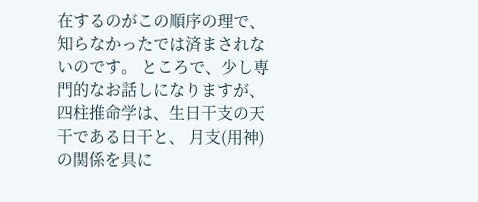在するのがこの順序の理で、知らなかったでは済まされないのです。 ところで、少し専門的なお話しになりますが、 四柱推命学は、生日干支の天干である日干と、 月支(用神)の関係を具に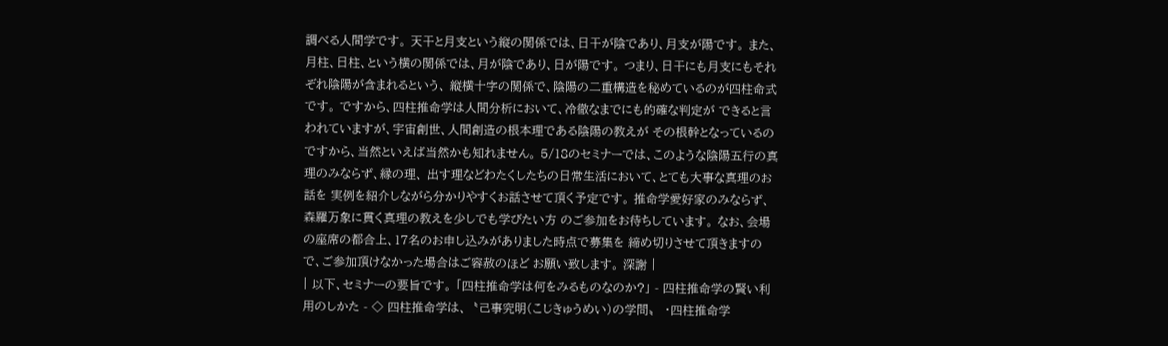調べる人間学です。 天干と月支という縦の関係では、日干が陰であり、月支が陽です。 また、月柱、日柱、という横の関係では、月が陰であり、日が陽です。 つまり、日干にも月支にもそれぞれ陰陽が含まれるという、 縦横十字の関係で、陰陽の二重構造を秘めているのが四柱命式です。 ですから、四柱推命学は人間分析において、冷徹なまでにも的確な判定が できると言われていますが、宇宙創世、人間創造の根本理である陰陽の教えが その根幹となっているのですから、当然といえば当然かも知れません。 5/18のセミナーでは、このような陰陽五行の真理のみならず、縁の理、 出す理などわたくしたちの日常生活において、とても大事な真理のお話を 実例を紹介しながら分かりやすくお話させて頂く予定です。 推命学愛好家のみならず、森羅万象に貫く真理の教えを少しでも学びたい方 のご参加をお待ちしています。 なお、会場の座席の都合上、17名のお申し込みがありました時点で募集を 締め切りさせて頂きますので、ご参加頂けなかった場合はご容赦のほど お願い致します。 深謝 |
| 以下、セミナーの要旨です。 「四柱推命学は何をみるものなのか?」 - 四柱推命学の賢い利用のしかた - ◇ 四柱推命学は、〝己事究明(こじきゅうめい)の学問〟 ・四柱推命学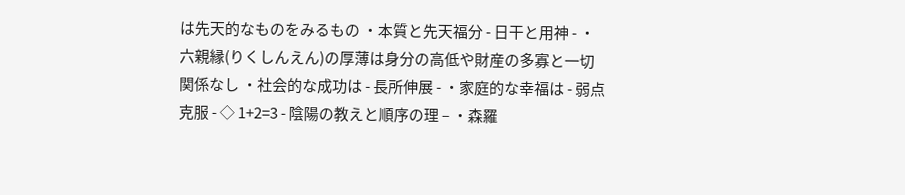は先天的なものをみるもの ・本質と先天福分 - 日干と用神 - ・六親縁(りくしんえん)の厚薄は身分の高低や財産の多寡と一切関係なし ・社会的な成功は - 長所伸展 - ・家庭的な幸福は - 弱点克服 - ◇ 1+2=3 - 陰陽の教えと順序の理 – ・森羅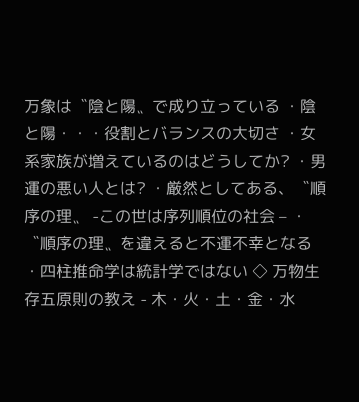万象は〝陰と陽〟で成り立っている ・陰と陽・・・役割とバランスの大切さ ・女系家族が増えているのはどうしてか? ・男運の悪い人とは? ・厳然としてある、〝順序の理〟 -この世は序列順位の社会 – ・〝順序の理〟を違えると不運不幸となる ・四柱推命学は統計学ではない ◇ 万物生存五原則の教え - 木・火・土・金・水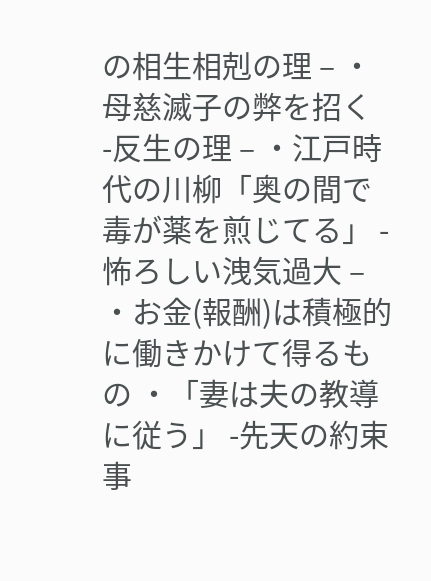の相生相剋の理 – ・母慈滅子の弊を招く -反生の理 – ・江戸時代の川柳「奥の間で毒が薬を煎じてる」 - 怖ろしい洩気過大 – ・お金(報酬)は積極的に働きかけて得るもの ・「妻は夫の教導に従う」 -先天の約束事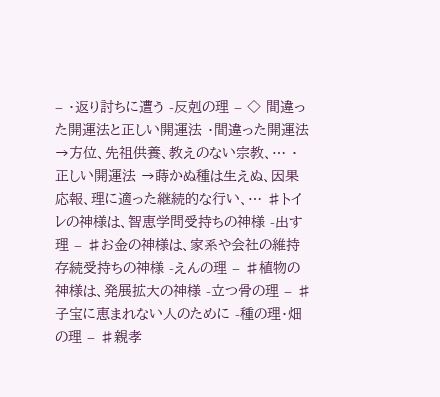– ・返り討ちに遭う -反剋の理 – ◇ 間違った開運法と正しい開運法 ・間違った開運法 →方位、先祖供養、教えのない宗教、… ・正しい開運法 →蒔かぬ種は生えぬ、因果応報、理に適った継続的な行い、… ♯トイレの神様は、智恵学問受持ちの神様 -出す理 – ♯お金の神様は、家系や会社の維持存続受持ちの神様 -えんの理 – ♯植物の神様は、発展拡大の神様 -立つ骨の理 – ♯子宝に恵まれない人のために -種の理・畑の理 – ♯親孝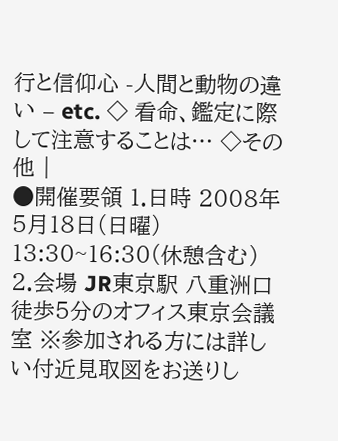行と信仰心 -人間と動物の違い – etc. ◇ 看命、鑑定に際して注意することは… ◇その他 |
●開催要領 1.日時 2008年5月18日(日曜) 13:30~16:30(休憩含む) 2.会場 JR東京駅 八重洲口 徒歩5分のオフィス東京会議室 ※参加される方には詳しい付近見取図をお送りし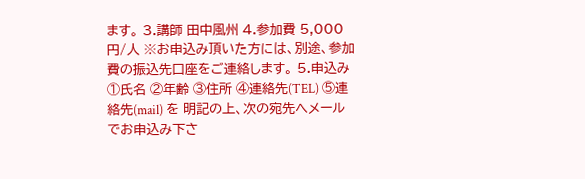ます。 3.講師 田中風州 4.参加費 5,000円/人 ※お申込み頂いた方には、別途、参加費の振込先口座をご連絡します。 5.申込み ①氏名 ②年齢 ③住所 ④連絡先(TEL) ⑤連絡先(mail) を 明記の上、次の宛先へメールでお申込み下さ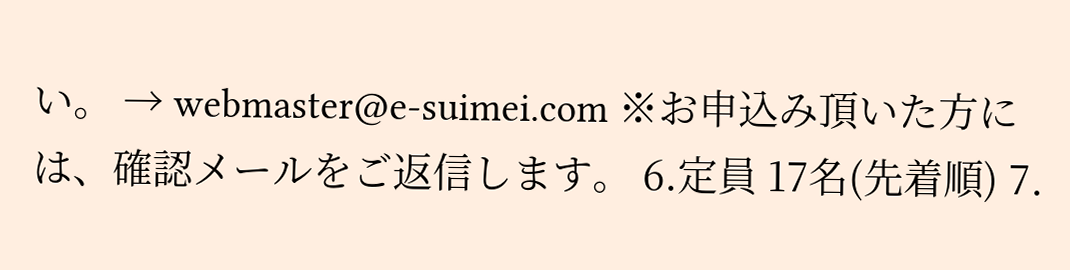い。 → webmaster@e-suimei.com ※お申込み頂いた方には、確認メールをご返信します。 6.定員 17名(先着順) 7.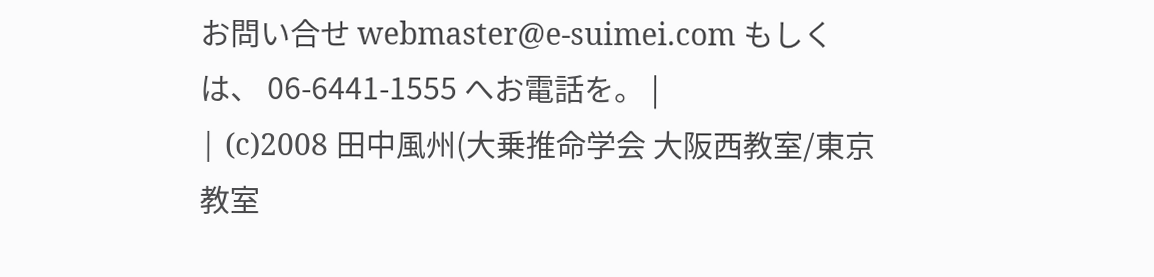お問い合せ webmaster@e-suimei.com もしくは、 06-6441-1555 へお電話を。 |
| (c)2008 田中風州(大乗推命学会 大阪西教室/東京教室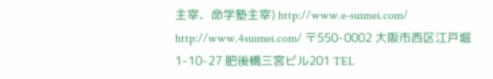主宰、命学塾主宰) http://www.e-suimei.com/ http://www.4suimei.com/ 〒550-0002 大阪市西区江戸堀1-10-27 肥後橋三宮ビル201 TEL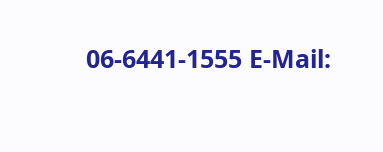06-6441-1555 E-Mail: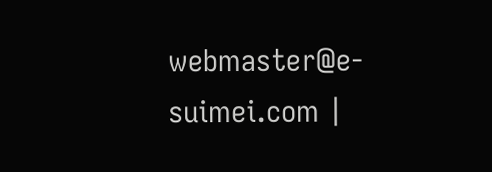webmaster@e-suimei.com |